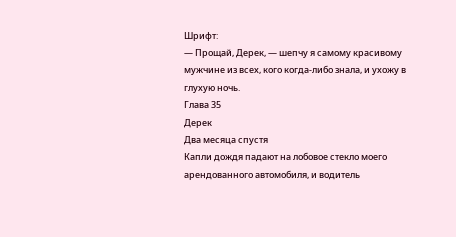Шрифт:
— Прощай, Дерек, — шепчу я самому красивому мужчине из всех, кого когда-либо знала, и ухожу в глухую ночь.
Глава 35
Дерек
Два месяца спустя
Капли дождя падают на лобовое стекло моего арендованного автомобиля, и водитель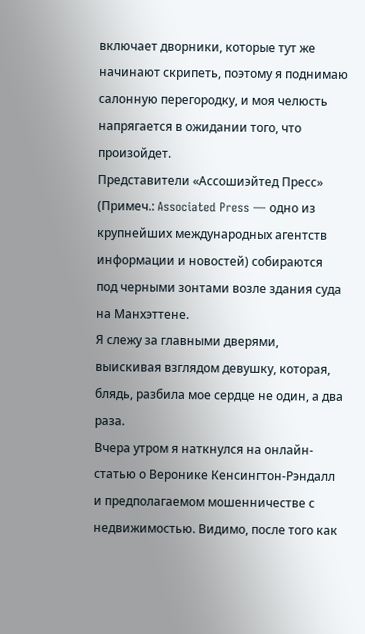включает дворники, которые тут же начинают скрипеть, поэтому я поднимаю салонную перегородку, и моя челюсть напрягается в ожидании того, что произойдет.
Представители «Ассошиэйтед Пресс» (Примеч.: Associated Press — одно из крупнейших международных агентств информации и новостей) собираются под черными зонтами возле здания суда на Манхэттене.
Я слежу за главными дверями, выискивая взглядом девушку, которая, блядь, разбила мое сердце не один, а два раза.
Вчера утром я наткнулся на онлайн-статью о Веронике Кенсингтон-Рэндалл и предполагаемом мошенничестве с недвижимостью. Видимо, после того как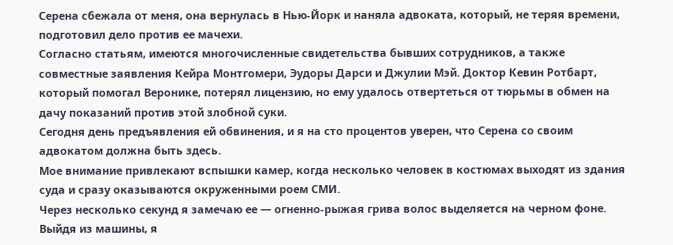Серена сбежала от меня, она вернулась в Нью-Йорк и наняла адвоката, который, не теряя времени, подготовил дело против ее мачехи.
Согласно статьям, имеются многочисленные свидетельства бывших сотрудников, а также совместные заявления Кейра Монтгомери, Эудоры Дарси и Джулии Мэй. Доктор Кевин Ротбарт, который помогал Веронике, потерял лицензию, но ему удалось отвертеться от тюрьмы в обмен на дачу показаний против этой злобной суки.
Сегодня день предъявления ей обвинения, и я на сто процентов уверен, что Серена со своим адвокатом должна быть здесь.
Мое внимание привлекают вспышки камер, когда несколько человек в костюмах выходят из здания суда и сразу оказываются окруженными роем СМИ.
Через несколько секунд я замечаю ее — огненно-рыжая грива волос выделяется на черном фоне.
Выйдя из машины, я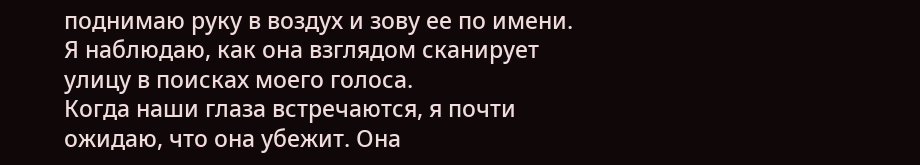поднимаю руку в воздух и зову ее по имени. Я наблюдаю, как она взглядом сканирует улицу в поисках моего голоса.
Когда наши глаза встречаются, я почти ожидаю, что она убежит. Она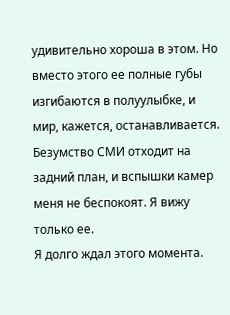удивительно хороша в этом. Но вместо этого ее полные губы изгибаются в полуулыбке, и мир, кажется, останавливается.
Безумство СМИ отходит на задний план, и вспышки камер меня не беспокоят. Я вижу только ее.
Я долго ждал этого момента.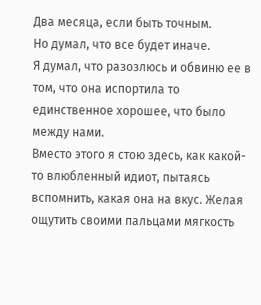Два месяца, если быть точным.
Но думал, что все будет иначе.
Я думал, что разозлюсь и обвиню ее в том, что она испортила то единственное хорошее, что было между нами.
Вместо этого я стою здесь, как какой-то влюбленный идиот, пытаясь вспомнить, какая она на вкус. Желая ощутить своими пальцами мягкость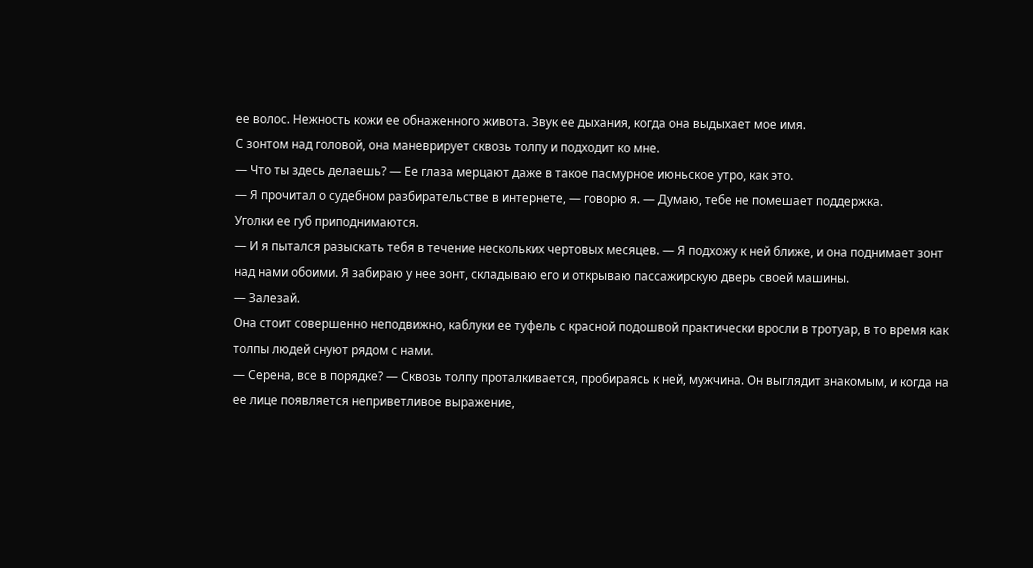ее волос. Нежность кожи ее обнаженного живота. Звук ее дыхания, когда она выдыхает мое имя.
С зонтом над головой, она маневрирует сквозь толпу и подходит ко мне.
— Что ты здесь делаешь? — Ее глаза мерцают даже в такое пасмурное июньское утро, как это.
— Я прочитал о судебном разбирательстве в интернете, — говорю я. — Думаю, тебе не помешает поддержка.
Уголки ее губ приподнимаются.
— И я пытался разыскать тебя в течение нескольких чертовых месяцев. — Я подхожу к ней ближе, и она поднимает зонт над нами обоими. Я забираю у нее зонт, складываю его и открываю пассажирскую дверь своей машины.
— Залезай.
Она стоит совершенно неподвижно, каблуки ее туфель с красной подошвой практически вросли в тротуар, в то время как толпы людей снуют рядом с нами.
— Серена, все в порядке? — Сквозь толпу проталкивается, пробираясь к ней, мужчина. Он выглядит знакомым, и когда на ее лице появляется неприветливое выражение,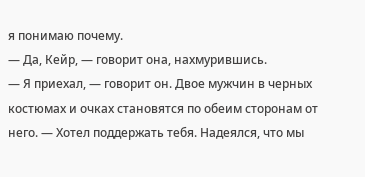я понимаю почему.
— Да, Кейр, — говорит она, нахмурившись.
— Я приехал, — говорит он. Двое мужчин в черных костюмах и очках становятся по обеим сторонам от него. — Хотел поддержать тебя. Надеялся, что мы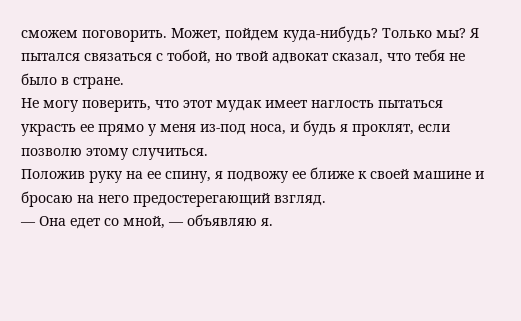сможем поговорить. Может, пойдем куда-нибудь? Только мы? Я пытался связаться с тобой, но твой адвокат сказал, что тебя не было в стране.
Не могу поверить, что этот мудак имеет наглость пытаться украсть ее прямо у меня из-под носа, и будь я проклят, если позволю этому случиться.
Положив руку на ее спину, я подвожу ее ближе к своей машине и бросаю на него предостерегающий взгляд.
— Она едет со мной, — объявляю я.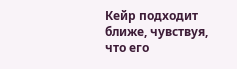Кейр подходит ближе, чувствуя, что его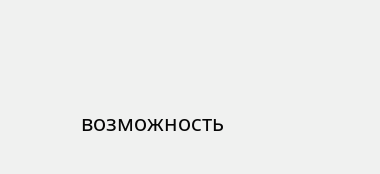возможность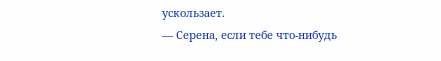ускользает.
— Серена, если тебе что-нибудь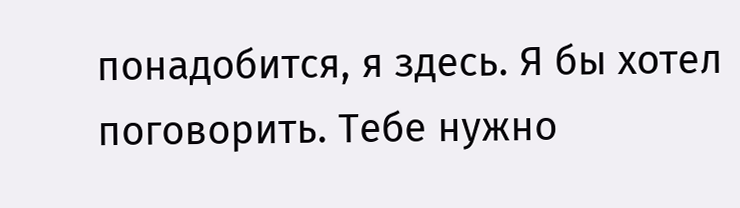понадобится, я здесь. Я бы хотел поговорить. Тебе нужно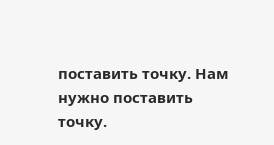поставить точку. Нам нужно поставить точку.